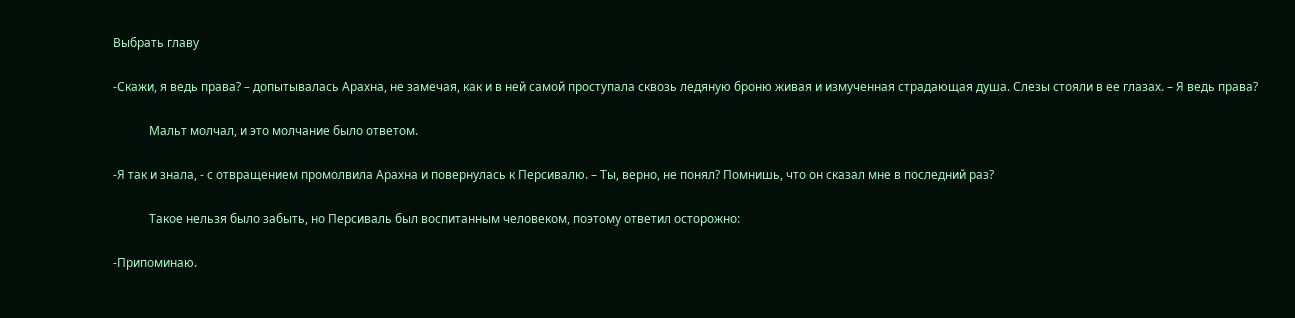Выбрать главу

-Скажи, я ведь права? – допытывалась Арахна, не замечая, как и в ней самой проступала сквозь ледяную броню живая и измученная страдающая душа. Слезы стояли в ее глазах. – Я ведь права?

            Мальт молчал, и это молчание было ответом.

-Я так и знала, - с отвращением промолвила Арахна и повернулась к Персивалю. – Ты, верно, не понял? Помнишь, что он сказал мне в последний раз?

            Такое нельзя было забыть, но Персиваль был воспитанным человеком, поэтому ответил осторожно:

-Припоминаю.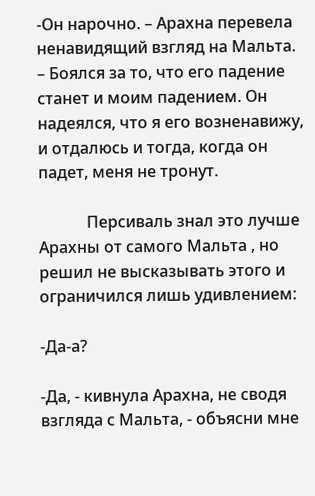-Он нарочно. – Арахна перевела ненавидящий взгляд на Мальта. – Боялся за то, что его падение станет и моим падением. Он надеялся, что я его возненавижу, и отдалюсь и тогда, когда он падет, меня не тронут.

            Персиваль знал это лучше Арахны от самого Мальта , но решил не высказывать этого и ограничился лишь удивлением:

-Да-а?

-Да, - кивнула Арахна, не сводя взгляда с Мальта, - объясни мне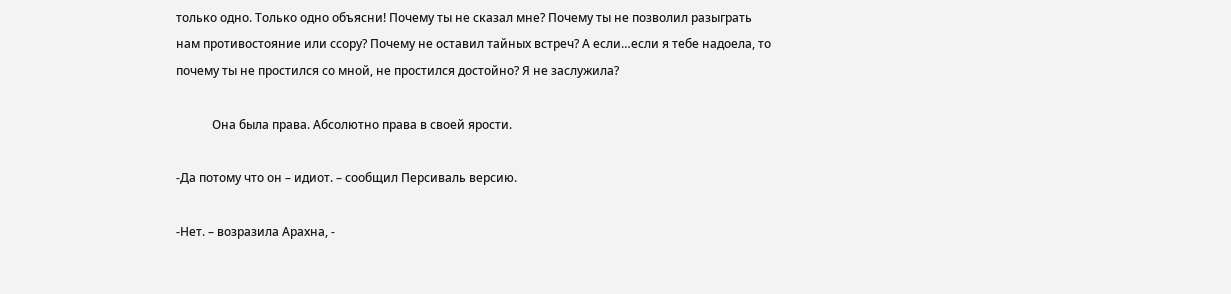только одно. Только одно объясни! Почему ты не сказал мне? Почему ты не позволил разыграть нам противостояние или ссору? Почему не оставил тайных встреч? А если…если я тебе надоела, то почему ты не простился со мной, не простился достойно? Я не заслужила?

            Она была права. Абсолютно права в своей ярости.

-Да потому что он – идиот. – сообщил Персиваль версию.

-Нет. – возразила Арахна, -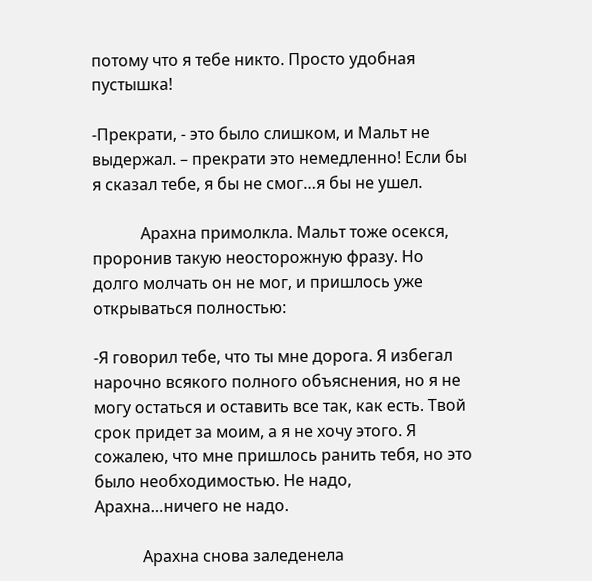потому что я тебе никто. Просто удобная пустышка!

-Прекрати, - это было слишком, и Мальт не выдержал. – прекрати это немедленно! Если бы я сказал тебе, я бы не смог…я бы не ушел.

            Арахна примолкла. Мальт тоже осекся, проронив такую неосторожную фразу. Но долго молчать он не мог, и пришлось уже открываться полностью:

-Я говорил тебе, что ты мне дорога. Я избегал нарочно всякого полного объяснения, но я не могу остаться и оставить все так, как есть. Твой срок придет за моим, а я не хочу этого. Я сожалею, что мне пришлось ранить тебя, но это было необходимостью. Не надо, Арахна…ничего не надо.

            Арахна снова заледенела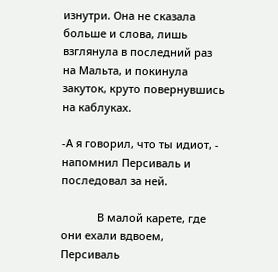изнутри. Она не сказала больше и слова, лишь взглянула в последний раз на Мальта, и покинула закуток, круто повернувшись на каблуках.

-А я говорил, что ты идиот, - напомнил Персиваль и последовал за ней.

            В малой карете, где они ехали вдвоем, Персиваль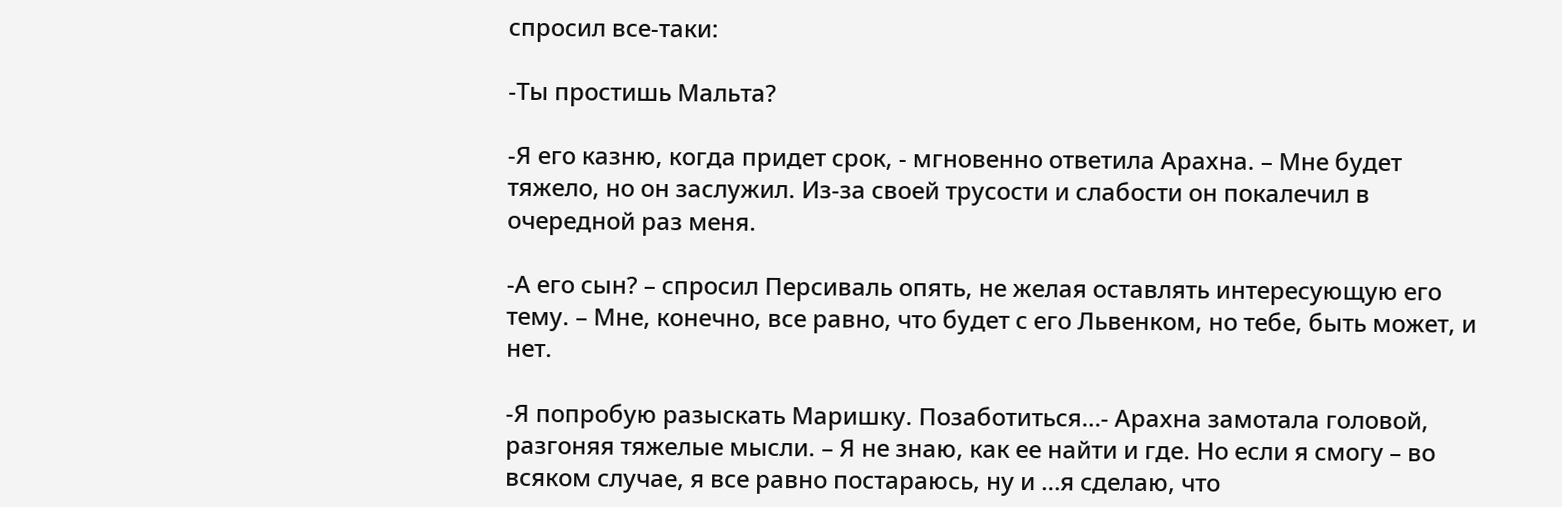спросил все-таки:

-Ты простишь Мальта?

-Я его казню, когда придет срок, - мгновенно ответила Арахна. – Мне будет тяжело, но он заслужил. Из-за своей трусости и слабости он покалечил в очередной раз меня.

-А его сын? – спросил Персиваль опять, не желая оставлять интересующую его тему. – Мне, конечно, все равно, что будет с его Львенком, но тебе, быть может, и нет.

-Я попробую разыскать Маришку. Позаботиться…- Арахна замотала головой, разгоняя тяжелые мысли. – Я не знаю, как ее найти и где. Но если я смогу – во всяком случае, я все равно постараюсь, ну и …я сделаю, что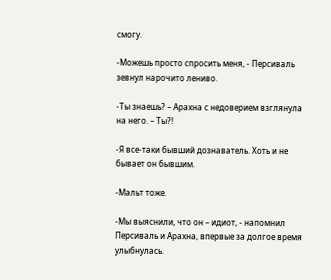смогу.

-Можешь просто спросить меня, - Персиваль зевнул нарочито лениво.

-Ты знаешь? – Арахна с недоверием взглянула на него. – Ты?!

-Я все-таки бывший дознаватель. Хоть и не бывает он бывшим.

-Мальт тоже.

-Мы выяснили, что он – идиот, - напомнил Персиваль и Арахна, впервые за долгое время улыбнулась.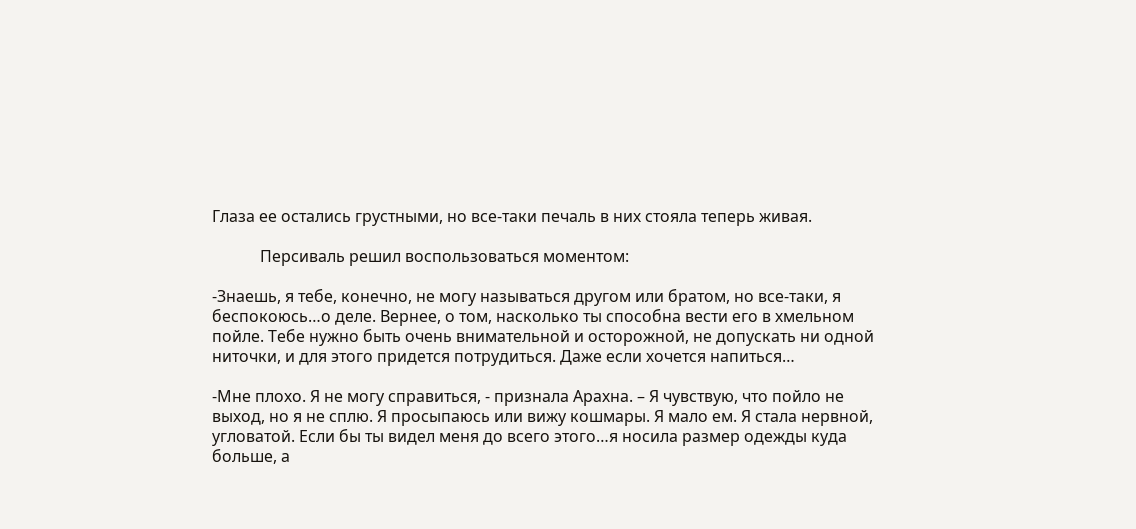Глаза ее остались грустными, но все-таки печаль в них стояла теперь живая.

            Персиваль решил воспользоваться моментом:

-Знаешь, я тебе, конечно, не могу называться другом или братом, но все-таки, я беспокоюсь…о деле. Вернее, о том, насколько ты способна вести его в хмельном пойле. Тебе нужно быть очень внимательной и осторожной, не допускать ни одной ниточки, и для этого придется потрудиться. Даже если хочется напиться…

-Мне плохо. Я не могу справиться, - признала Арахна. – Я чувствую, что пойло не выход, но я не сплю. Я просыпаюсь или вижу кошмары. Я мало ем. Я стала нервной, угловатой. Если бы ты видел меня до всего этого…я носила размер одежды куда больше, а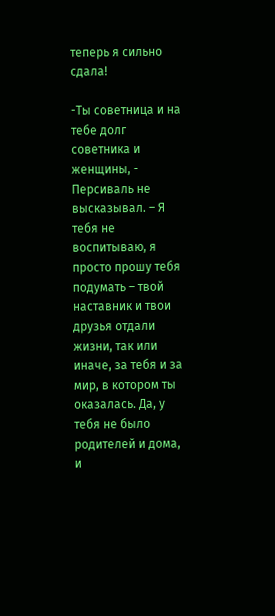теперь я сильно сдала!

-Ты советница и на тебе долг советника и женщины, - Персиваль не высказывал. – Я тебя не воспитываю, я просто прошу тебя подумать – твой наставник и твои друзья отдали жизни, так или иначе, за тебя и за мир, в котором ты оказалась. Да, у тебя не было родителей и дома, и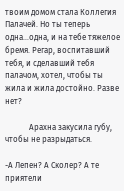твоим домом стала Коллегия Палачей. Но ты теперь одна…одна, и на тебе тяжелое бремя. Регар, воспитавший тебя, и сделавший тебя палачом, хотел, чтобы ты жила и жила достойно. Разве нет?

            Арахна закусила губу, чтобы не разрыдаться.

-А Лепен? А Сколер? А те приятели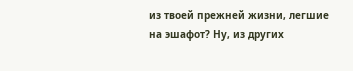из твоей прежней жизни, легшие на эшафот? Ну, из других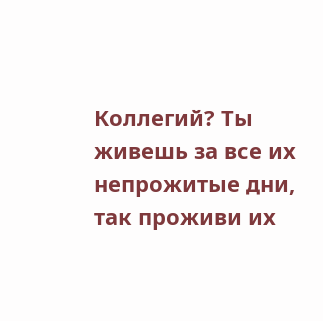Коллегий? Ты живешь за все их непрожитые дни, так проживи их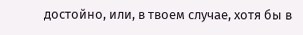достойно, или, в твоем случае, хотя бы в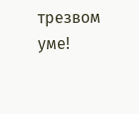трезвом уме!